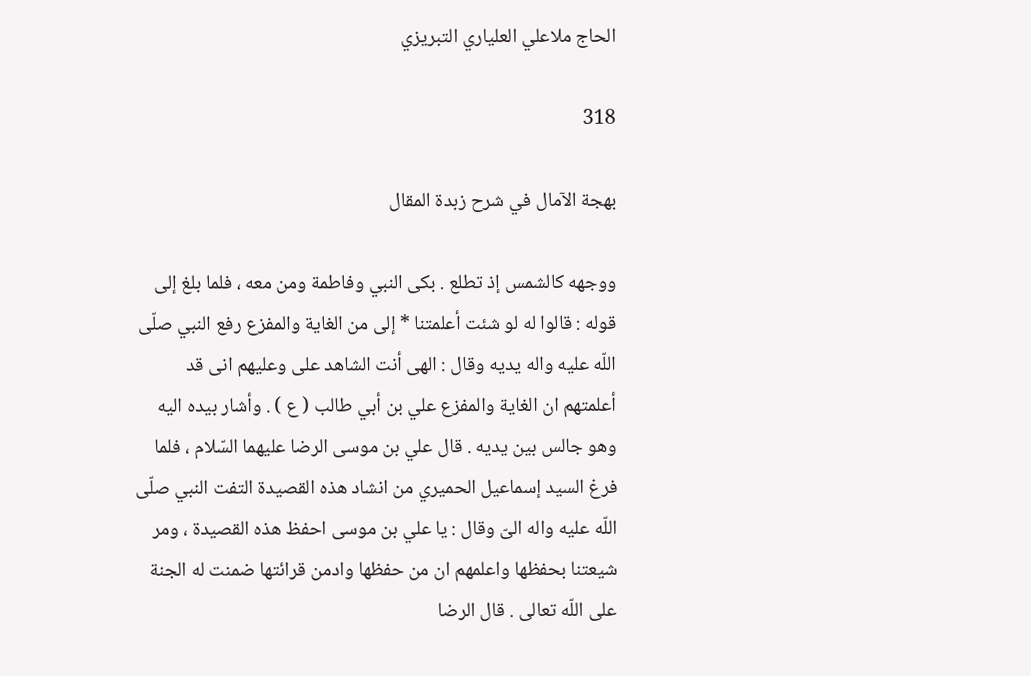الحاج ملاعلي العلياري التبريزي

318

بهجة الآمال في شرح زبدة المقال

ووجهه كالشمس إذ تطلع . بكى النبي وفاطمة ومن معه ، فلما بلغ إلى قوله : قالوا له لو شئت أعلمتنا * إلى من الغاية والمفزع رفع النبي صلّى اللّه عليه واله يديه وقال : الهى أنت الشاهد على وعليهم انى قد أعلمتهم ان الغاية والمفزع علي بن أبي طالب ( ع ) . وأشار بيده اليه وهو جالس بين يديه . قال علي بن موسى الرضا عليهما السّلام ، فلما فرغ السيد إسماعيل الحميري من انشاد هذه القصيدة التفت النبي صلّى اللّه عليه واله الىّ وقال : يا علي بن موسى احفظ هذه القصيدة ، ومر شيعتنا بحفظها واعلمهم ان من حفظها وادمن قرائتها ضمنت له الجنة على اللّه تعالى . قال الرضا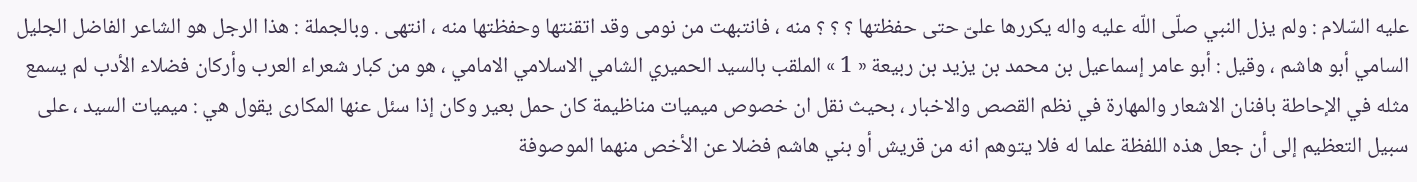عليه السّلام : ولم يزل النبي صلّى اللّه عليه واله يكررها علىّ حتى حفظتها ؟ ؟ ؟ منه ، فانتبهت من نومى وقد اتقنتها وحفظتها منه ، انتهى . وبالجملة : هذا الرجل هو الشاعر الفاضل الجليل السامي أبو هاشم ، وقيل : أبو عامر إسماعيل بن محمد بن يزيد بن ربيعة « 1 » الملقب بالسيد الحميري الشامي الاسلامي الامامي ، هو من كبار شعراء العرب وأركان فضلاء الأدب لم يسمع مثله في الإحاطة بافنان الاشعار والمهارة في نظم القصص والاخبار ، بحيث نقل ان خصوص ميميات مناظيمة كان حمل بعير وكان إذا سئل عنها المكارى يقول هي : ميميات السيد ، على سبيل التعظيم إلى أن جعل هذه اللفظة علما له فلا يتوهم انه من قريش أو بني هاشم فضلا عن الأخص منهما الموصوفة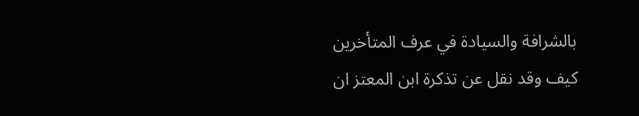بالشرافة والسيادة في عرف المتأخرين كيف وقد نقل عن تذكرة ابن المعتز ان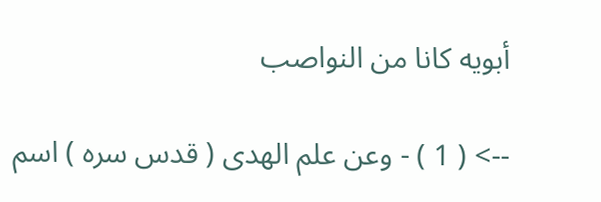أبويه كانا من النواصب

--> ( 1 ) - وعن علم الهدى ( قدس سره ) اسم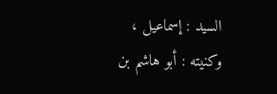السيد : إسماعيل ، وكنيته : أبو هاشم بن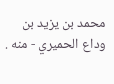محمد بن يزيد بن وداع الحميري - منه .